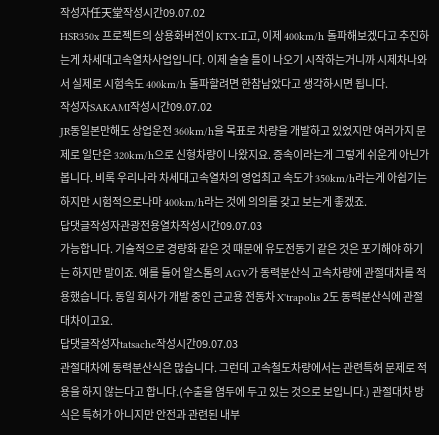작성자任天堂작성시간09.07.02
HSR350x 프로젝트의 상용화버전이 KTX-II고, 이제 400km/h 돌파해보겠다고 추진하는게 차세대고속열차사업입니다. 이제 슬슬 틀이 나오기 시작하는거니까 시제차나와서 실제로 시험속도 400km/h 돌파할려면 한참남았다고 생각하시면 됩니다.
작성자SAKAMI작성시간09.07.02
JR동일본만해도 상업운전 360km/h을 목표로 차량을 개발하고 있었지만 여러가지 문제로 일단은 320km/h으로 신형차량이 나왔지요. 증속이라는게 그렇게 쉬운게 아닌가 봅니다. 비록 우리나라 차세대고속열차의 영업최고 속도가 350km/h라는게 아쉽기는 하지만 시험적으로나마 400km/h라는 것에 의의를 갖고 보는게 좋겠죠.
답댓글작성자관광전용열차작성시간09.07.03
가능합니다. 기술적으로 경량화 같은 것 때문에 유도전동기 같은 것은 포기해야 하기는 하지만 말이죠. 예를 들어 알스톰의 AGV가 동력분산식 고속차량에 관절대차를 적용했습니다. 동일 회사가 개발 중인 근교용 전동차 X'trapolis 2도 동력분산식에 관절대차이고요.
답댓글작성자tatsache작성시간09.07.03
관절대차에 동력분산식은 많습니다. 그런데 고속철도차량에서는 관련특허 문제로 적용을 하지 않는다고 합니다.(수출을 염두에 두고 있는 것으로 보입니다.) 관절대차 방식은 특허가 아니지만 안전과 관련된 내부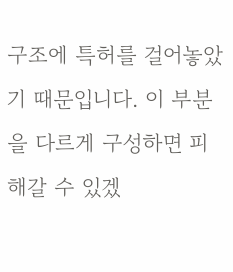구조에 특허를 걸어놓았기 때문입니다. 이 부분을 다르게 구성하면 피해갈 수 있겠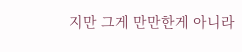지만 그게 만만한게 아니라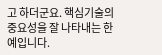고 하더군요. 핵심기술의 중요성을 잘 나타내는 한 예입니다.